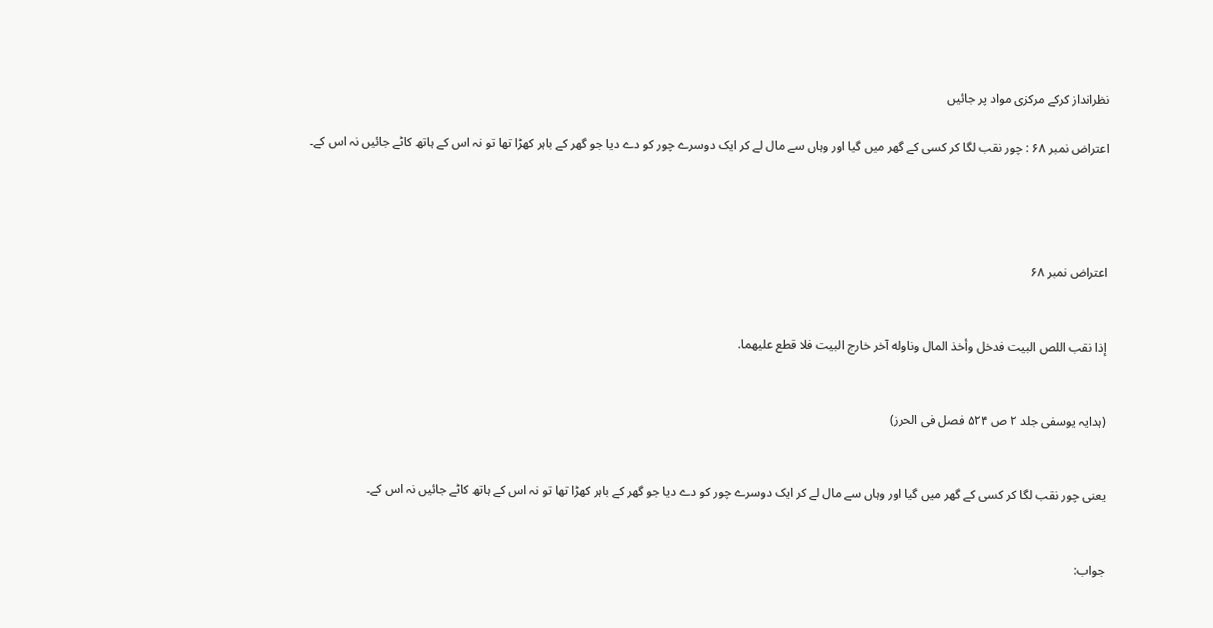نظرانداز کرکے مرکزی مواد پر جائیں

اعتراض نمبر ۶۸ : چور نقب لگا کر کسی کے گھر میں گیا اور وہاں سے مال لے کر ایک دوسرے چور کو دے دیا جو گھر کے باہر کھڑا تھا تو نہ اس کے ہاتھ کاٹے جائیں نہ اس کے۔




اعتراض نمبر ۶۸


إذا نقب اللص البيت فدخل وأخذ المال وناوله آخر خارج البيت فلا قطع عليهما.


(ہدایہ یوسفی جلد ۲ ص ۵۲۴ فصل فی الحرز)


یعنی چور نقب لگا کر کسی کے گھر میں گیا اور وہاں سے مال لے کر ایک دوسرے چور کو دے دیا جو گھر کے باہر کھڑا تھا تو نہ اس کے ہاتھ کاٹے جائیں نہ اس کے۔


جواب: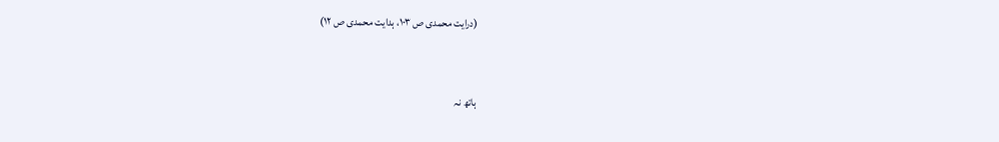(درایت محمدی ص ۱۰۳، ہدایت محمدی ص ۱۲)


ہاتھ نہ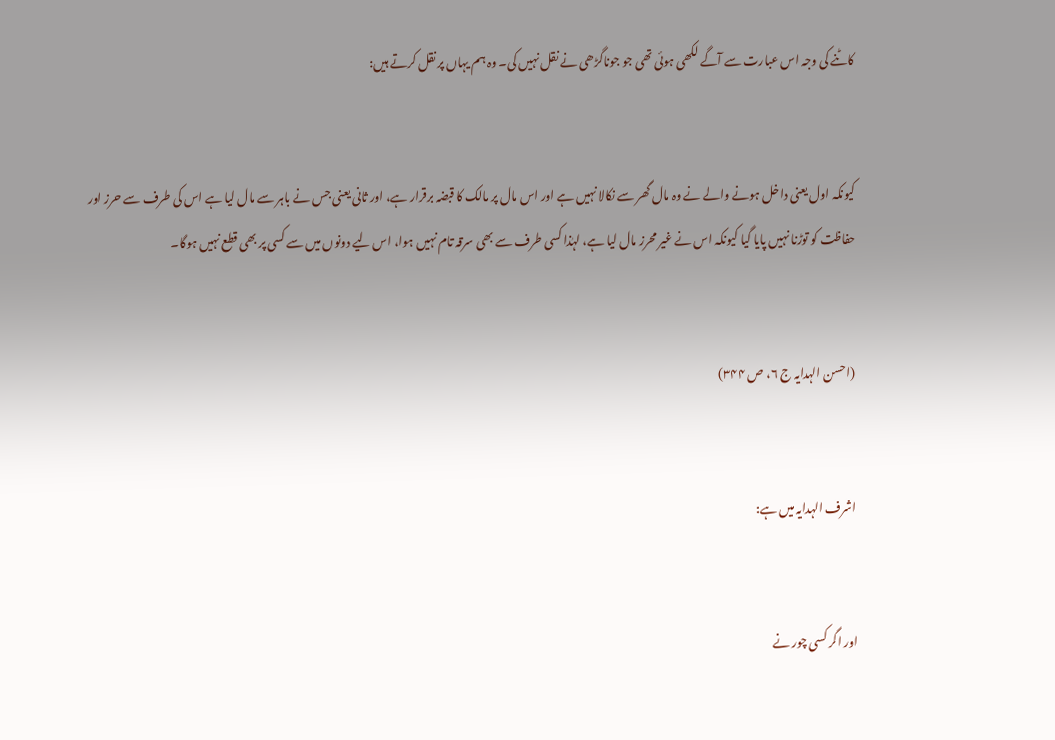کاٹنے کی وجہ اس عبارت سے آگے لکھی ہوئی تھی جو جوناگڑھی نے نقل نہیں کی۔ وہ ہم یہاں پر نقل کرتے ہیں:


کیونکہ اول یعنی داخل ہونے والے نے وہ مال گھر سے نکالا نہیں ہے اور اس مال پر مالک کا قبضہ برقرار ہے، اور ثانی یعنی جس نے باہر سے مال لیا ہے اس کی طرف سے حرز اور حفاظت کو توڑنا نہیں پایا گیا کیونکہ اس نے غیر محرز مال لیا ہے، لہٰذا کسی طرف سے بھی سرقہ تام نہیں ہوا، اس لیے دونوں میں سے کسی پر بھی قطع نہیں ہوگا۔


(احسن الہدایہ ج ۶، ص ۳۴۴)


اشرف الہدایہ میں ہے:


اور اگر کسی چور نے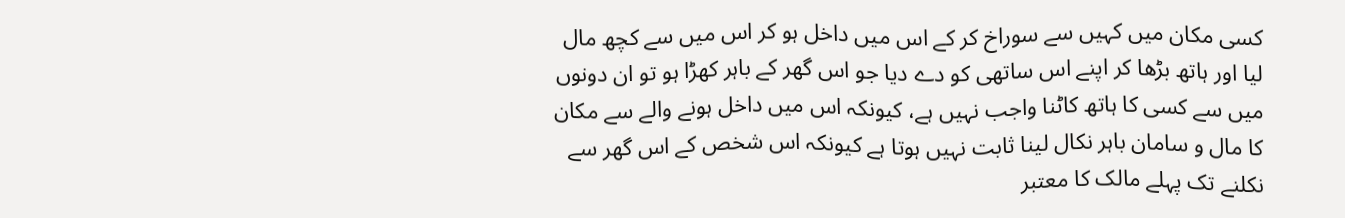کسی مکان میں کہیں سے سوراخ کر کے اس میں داخل ہو کر اس میں سے کچھ مال لیا اور ہاتھ بڑھا کر اپنے اس ساتھی کو دے دیا جو اس گھر کے باہر کھڑا ہو تو ان دونوں میں سے کسی کا ہاتھ کاٹنا واجب نہیں ہے، کیونکہ اس میں داخل ہونے والے سے مکان کا مال و سامان باہر نکال لینا ثابت نہیں ہوتا ہے کیونکہ اس شخص کے اس گھر سے نکلنے تک پہلے مالک کا معتبر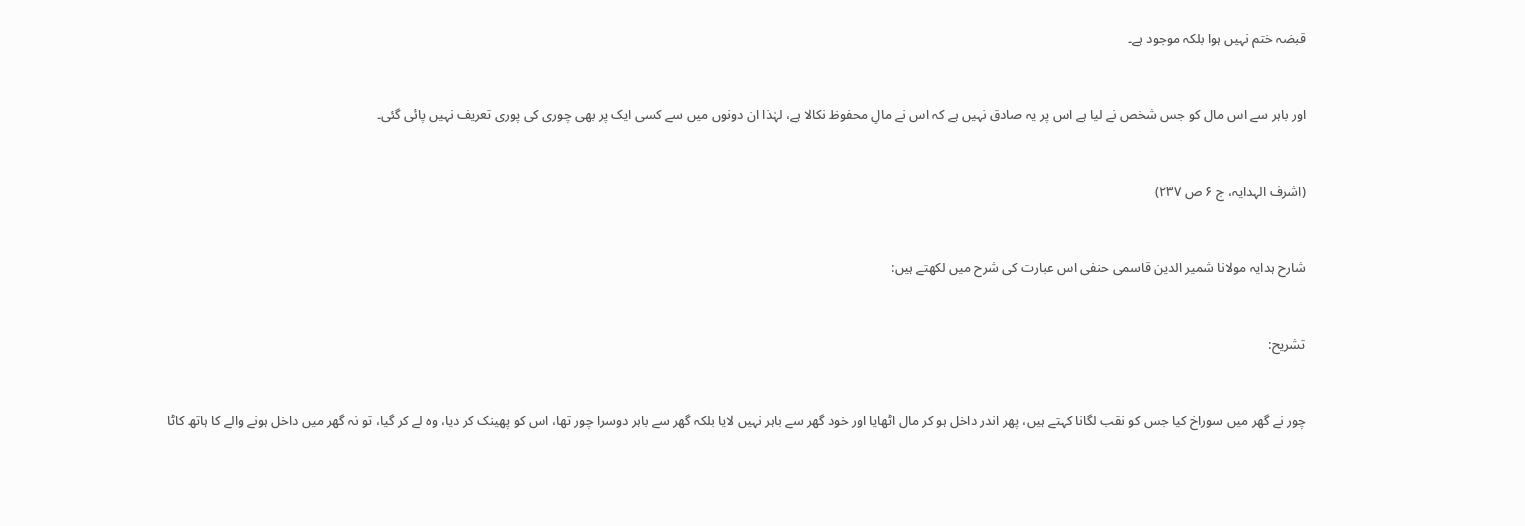قبضہ ختم نہیں ہوا بلکہ موجود ہے۔


اور باہر سے اس مال کو جس شخص نے لیا ہے اس پر یہ صادق نہیں ہے کہ اس نے مالِ محفوظ نکالا ہے، لہٰذا ان دونوں میں سے کسی ایک پر بھی چوری کی پوری تعریف نہیں پائی گئی۔


(اشرف الہدایہ، ج ۶ ص ۲۳۷)


شارح ہدایہ مولانا شمیر الدین قاسمی حنفی اس عبارت کی شرح میں لکھتے ہیں:


تشریح:


چور نے گھر میں سوراخ کیا جس کو نقب لگانا کہتے ہیں، پھر اندر داخل ہو کر مال اٹھایا اور خود گھر سے باہر نہیں لایا بلکہ گھر سے باہر دوسرا چور تھا، اس کو پھینک کر دیا، وہ لے کر گیا، تو نہ گھر میں داخل ہونے والے کا ہاتھ کاٹا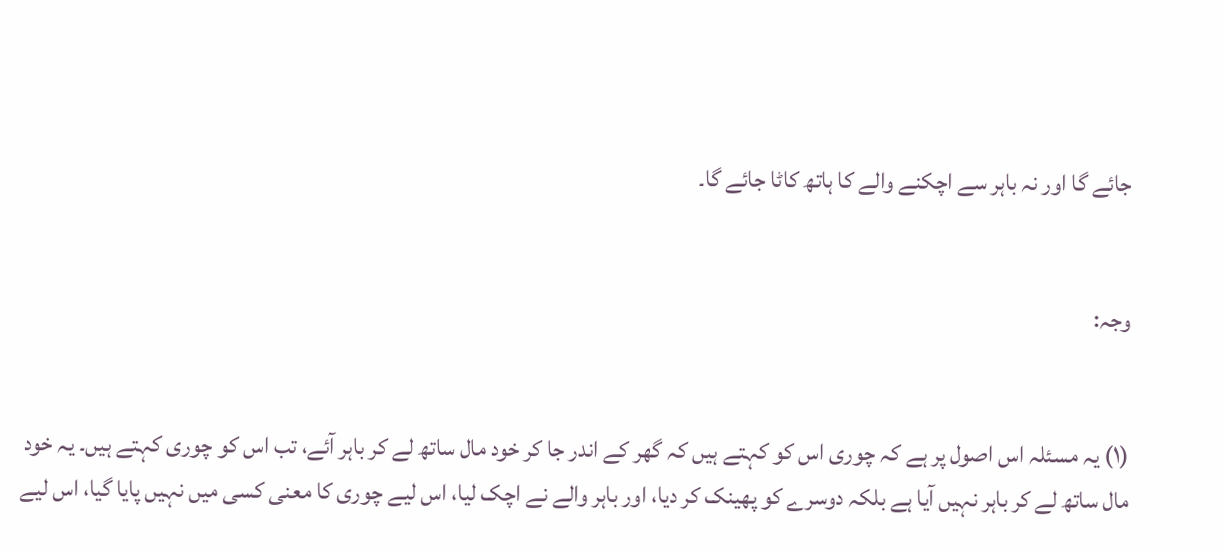جائے گا اور نہ باہر سے اچکنے والے کا ہاتھ کاٹا جائے گا۔


وجہ:


(۱) یہ مسئلہ اس اصول پر ہے کہ چوری اس کو کہتے ہیں کہ گھر کے اندر جا کر خود مال ساتھ لے کر باہر آئے، تب اس کو چوری کہتے ہیں۔ یہ خود مال ساتھ لے کر باہر نہیں آیا ہے بلکہ دوسرے کو پھینک کر دیا، اور باہر والے نے اچک لیا، اس لیے چوری کا معنی کسی میں نہیں پایا گیا، اس لیے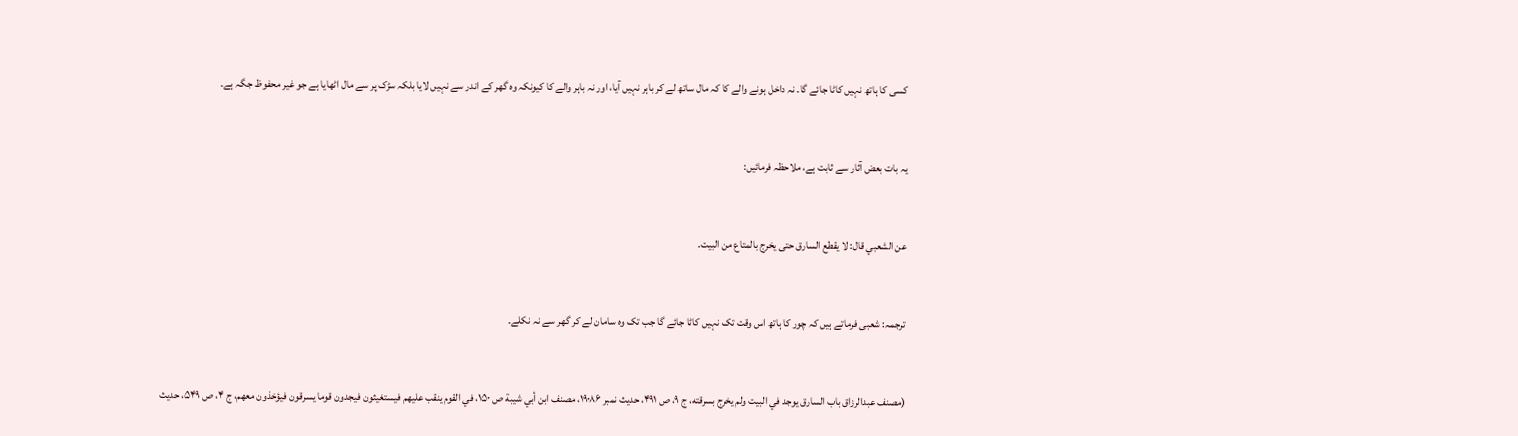کسی کا ہاتھ نہیں کاٹا جائے گا۔ نہ داخل ہونے والے کا کہ مال ساتھ لے کر باہر نہیں آیا، اور نہ باہر والے کا کیونکہ وہ گھر کے اندر سے نہیں لایا بلکہ سڑک پر سے مال اٹھایا ہے جو غیر محفوظ جگہ ہے۔


یہ بات بعض آثار سے ثابت ہے، ملاحظہ فرمائیں:


عن الشعبي قال: لا يقطع السارق حتى يخرج بالمتاع من البيت.


ترجمہ: شعبی فرماتے ہیں کہ چور کا ہاتھ اس وقت تک نہیں کاٹا جائے گا جب تک وہ سامان لے کر گھر سے نہ نکلے۔


(مصنف عبدالرزاق باب السارق يوجد في البيت ولم يخرج بسرقته، ج ۹، ص ۴۹۱، حدیث نمبر ۱۹۰۸۶، مصنف ابن أبي شيبة ص ۱۵۰، في القوم ينقب عليهم فيستغيثون فيجدون قوما يسرقون فيؤخذون معهم، ج ۴، ص ۵۴۹، حدیث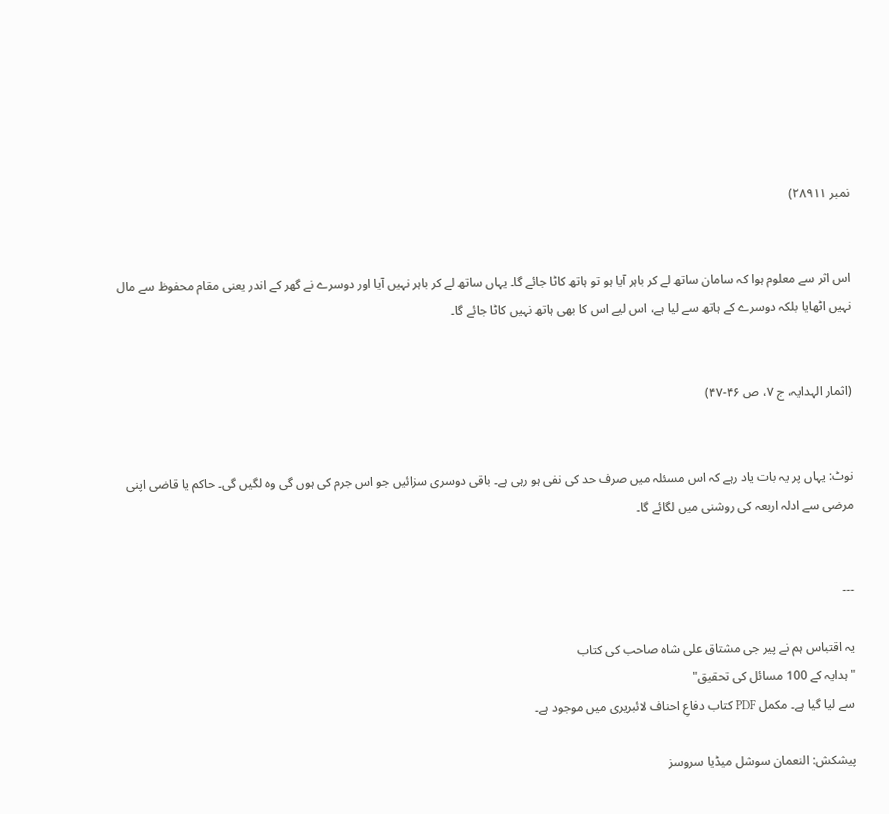نمبر ۲۸۹۱۱)


اس اثر سے معلوم ہوا کہ سامان ساتھ لے کر باہر آیا ہو تو ہاتھ کاٹا جائے گا۔ یہاں ساتھ لے کر باہر نہیں آیا اور دوسرے نے گھر کے اندر یعنی مقام محفوظ سے مال نہیں اٹھایا بلکہ دوسرے کے ہاتھ سے لیا ہے، اس لیے اس کا بھی ہاتھ نہیں کاٹا جائے گا۔


(اثمار الہدایہ، ج ۷، ص ۴۶-۴۷)


نوٹ: یہاں پر یہ بات یاد رہے کہ اس مسئلہ میں صرف حد کی نفی ہو رہی ہے۔ باقی دوسری سزائیں جو اس جرم کی ہوں گی وہ لگیں گی۔ حاکم یا قاضی اپنی مرضی سے ادلہ اربعہ کی روشنی میں لگائے گا۔


---

یہ اقتباس ہم نے پیر جی مشتاق علی شاہ صاحب کی کتاب
"ہدایہ کے 100 مسائل کی تحقیق"
سے لیا گیا ہے۔ مکمل PDF کتاب دفاعِ احناف لائبریری میں موجود ہے۔

پیشکش: النعمان سوشل میڈیا سروسز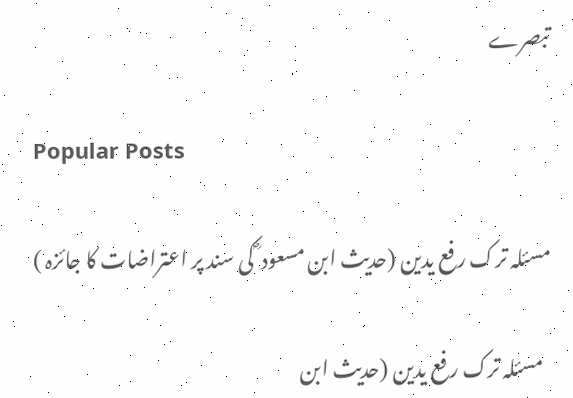تبصرے

Popular Posts

مسئلہ ترک رفع یدین (حدیث ابن مسعود ؓ کی سند پر اعتراضات کا جائزہ )

  مسئلہ ترک رفع یدین (حدیث ابن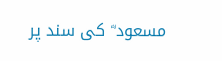مسعود ؓ کی سند پر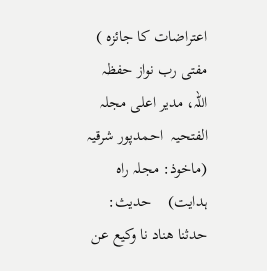اعتراضات کا جائزہ ) مفتی رب نواز حفظہ اللہ، مدیر اعلی مجلہ  الفتحیہ  احمدپور شرقیہ                                                         (ماخوذ: مجلہ راہ  ہدایت)    حدیث:           حدثنا ھناد نا وکیع عن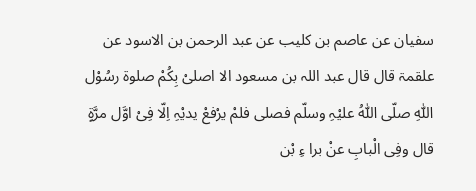سفیان عن عاصم بن کلیب عن عبد الرحمن بن الاسود عن علقمۃ قال قال عبد اللہ بن مسعود الا اصلیْ بِکُمْ صلوۃ رسُوْل اللّٰہِ صلّی اللّٰہُ علیْہِ وسلّم فصلی فلمْ یرْفعْ یدیْہِ اِلّا فِیْ اوَّل مرَّۃٍ قال وفِی الْبابِ عنْ برا ءِ بْن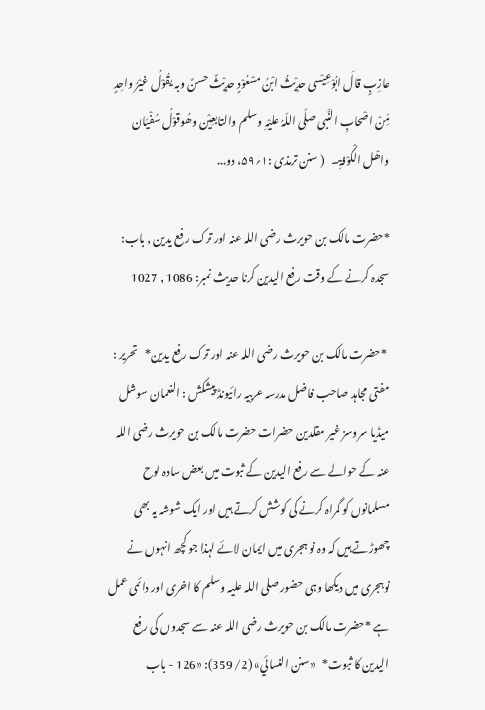عازِبٍ قالَ ابُوْعِیْسی حدِیْثُ ابْنُ مسْعُوْدٍ حدِیْثٌ حسنٌ وبہ یقُوْلُ غیْرُ واحِدٍ مِّنْ اصْحابِ النَّبی صلّی اللّہُ علیْہِ وسلم والتابعِیْن وھُوقوْلُ سُفْیَان واھْل الْکوْفۃِ۔   ( سنن ترمذی :۱؍۵۹، دو...

*حضرت مالک بن حویرث رضی اللہ عنہ اور ترک رفع یدین , باب: سجدہ کرنے کے وقت رفع الیدین کرنا حدیث نمبر: 1086 , 1027

 *حضرت مالک بن حویرث رضی اللہ عنہ اور ترک رفع یدین*   تحریر : مفتی مجاہد صاحب فاضل مدرسہ عربیہ رائیونڈ پیشکش : النعمان سوشل میڈیا سروسز غیر مقلدین حضرات حضرت مالک بن حویرث رضی اللہ عنہ کے حوالے سے رفع الیدین کے ثبوت میں بعض سادہ لوح مسلمانوں کو گمراہ کرنے کی کوشش کرتے ہیں اور ایک شوشہ یہ بھی چھوڑتے ہیں کہ وہ نو ہجری میں ایمان لائے لہذا جو کچھ انہوں نے نوہجری میں دیکھا وہی حضور صلی اللہ علیہ وسلم کا اخری اور دائمی عمل ہے *حضرت مالک بن حویرث رضی اللہ عنہ سے سجدوں کی رفع الیدین کا ثبوت*   «سنن النسائي» (2/ 359): «126 - باب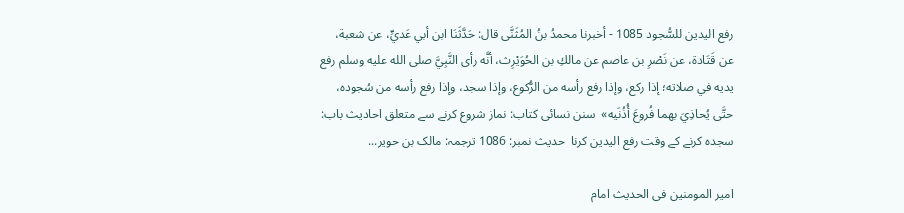رفع اليدين للسُّجود 1085 - أخبرنا محمدُ بنُ المُثَنَّى قال: حَدَّثَنَا ابن أبي عَديٍّ، عن شعبة، عن ‌قَتَادة، ‌عن ‌نَصْرِ بن عاصم عن مالكِ بن الحُوَيْرِث، أنَّه رأى النَّبِيَّ صلى الله عليه وسلم رفع يديه في صلاته؛ إذا ركع، وإذا رفع رأسه من الرُّكوع، وإذا سجد، وإذا رفع رأسه من سُجوده، حتَّى يُحاذِيَ بهما فُروعَ أُذُنَيه»  سنن نسائی کتاب: نماز شروع کرنے سے متعلق احادیث باب: سجدہ کرنے کے وقت رفع الیدین کرنا  حدیث نمبر: 1086 ترجمہ: مالک بن حویر...

امیر المومنین فی الحدیث امام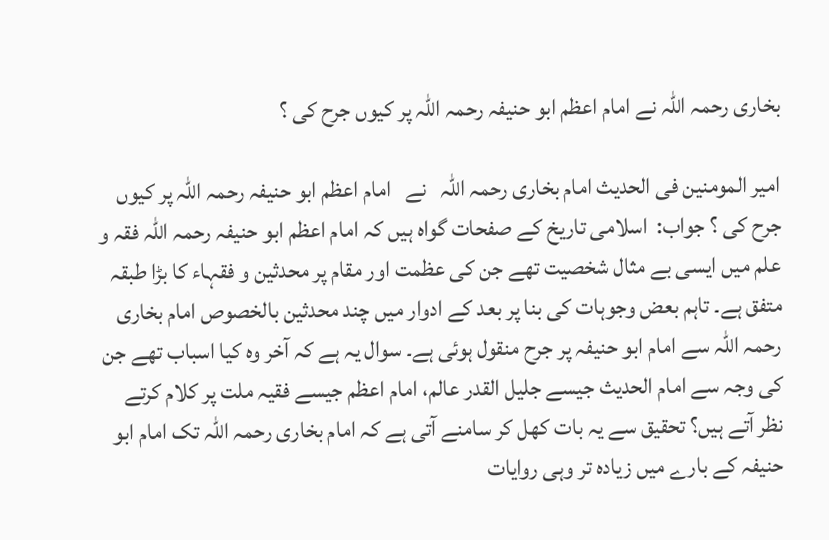بخاری رحمہ اللہ نے امام اعظم ابو حنیفہ رحمہ اللہ پر کیوں جرح کی ؟

امیر المومنین فی الحدیث امام بخاری رحمہ اللہ   نے   امام اعظم ابو حنیفہ رحمہ اللہ پر کیوں جرح کی ؟ جواب:  اسلامی تاریخ کے صفحات گواہ ہیں کہ امام اعظم ابو حنیفہ رحمہ اللہ فقہ و علم میں ایسی بے مثال شخصیت تھے جن کی عظمت اور مقام پر محدثین و فقہاء کا بڑا طبقہ متفق ہے۔ تاہم بعض وجوہات کی بنا پر بعد کے ادوار میں چند محدثین بالخصوص امام بخاری رحمہ اللہ سے امام ابو حنیفہ پر جرح منقول ہوئی ہے۔ سوال یہ ہے کہ آخر وہ کیا اسباب تھے جن کی وجہ سے امام الحدیث جیسے جلیل القدر عالم، امام اعظم جیسے فقیہ ملت پر کلام کرتے نظر آتے ہیں؟ تحقیق سے یہ بات کھل کر سامنے آتی ہے کہ امام بخاری رحمہ اللہ تک امام ابو حنیفہ کے بارے میں زیادہ تر وہی روایات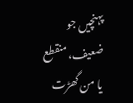پہنچیں جو ضعیف، منقطع یا من گھڑت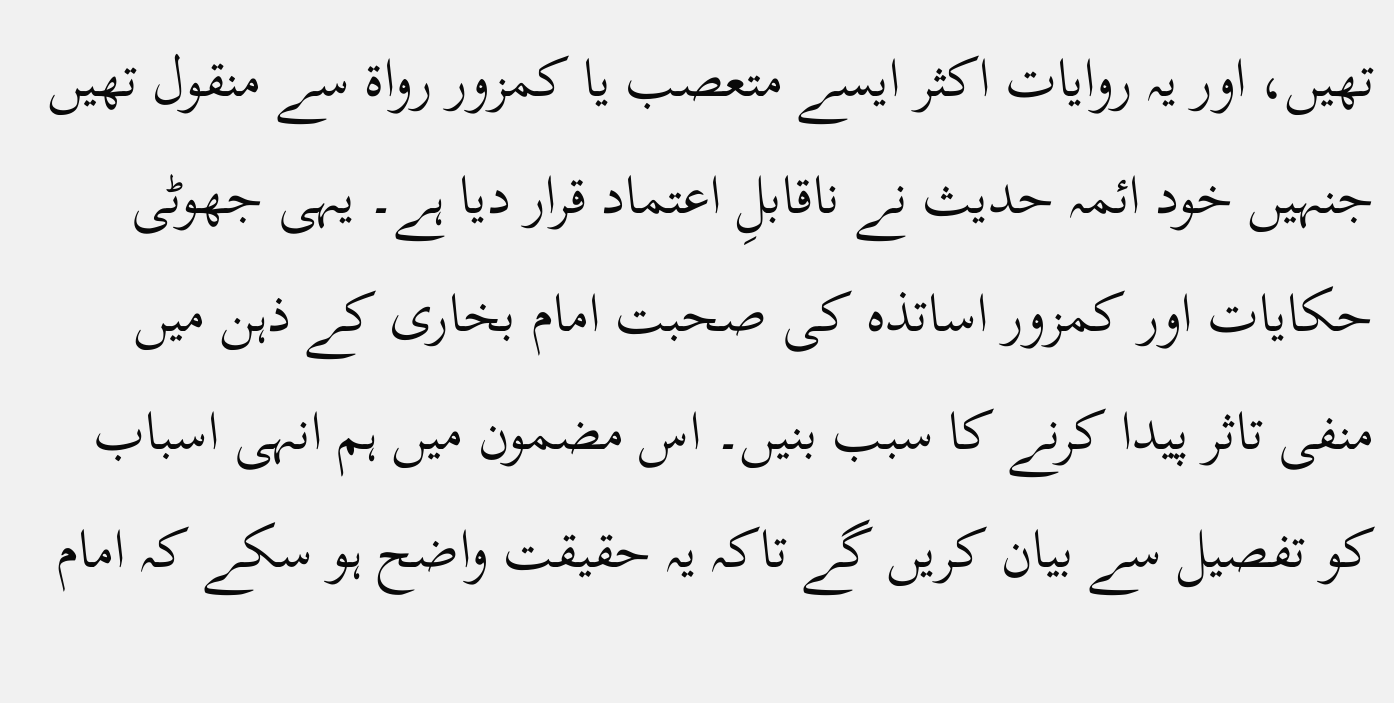تھیں، اور یہ روایات اکثر ایسے متعصب یا کمزور رواة سے منقول تھیں جنہیں خود ائمہ حدیث نے ناقابلِ اعتماد قرار دیا ہے۔ یہی جھوٹی حکایات اور کمزور اساتذہ کی صحبت امام بخاری کے ذہن میں منفی تاثر پیدا کرنے کا سبب بنیں۔ اس مضمون میں ہم انہی اسباب کو تفصیل سے بیان کریں گے تاکہ یہ حقیقت واضح ہو سکے کہ امام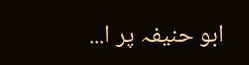ابو حنیفہ پر ا...